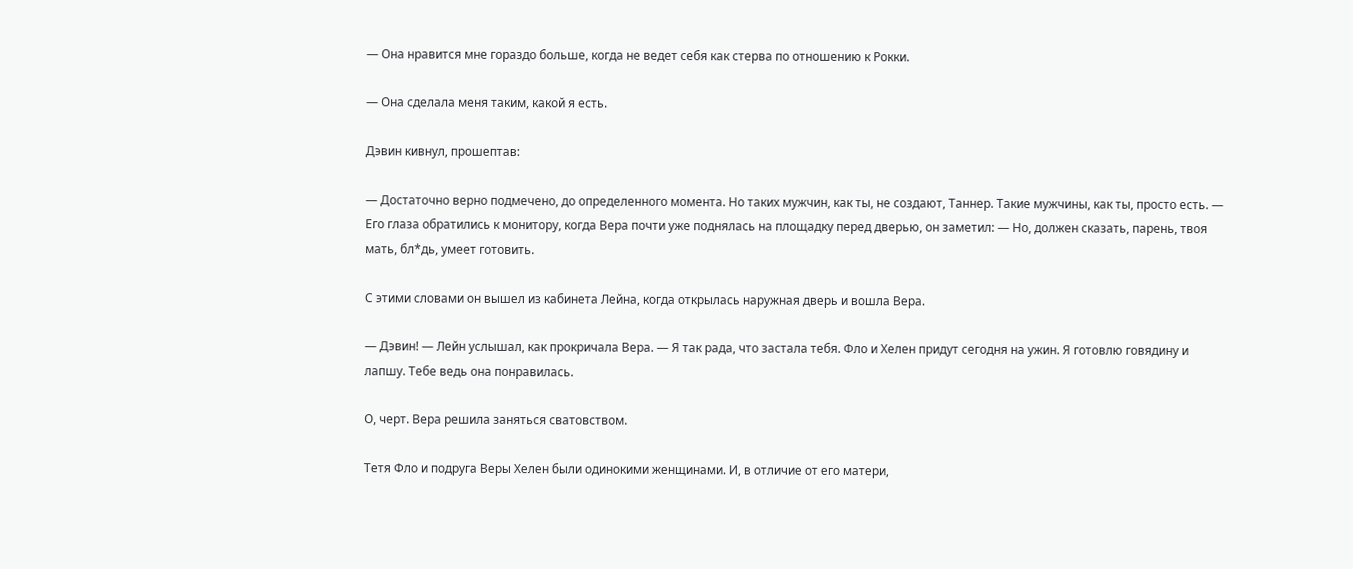— Она нравится мне гораздо больше, когда не ведет себя как стерва по отношению к Рокки.

— Она сделала меня таким, какой я есть.

Дэвин кивнул, прошептав:

— Достаточно верно подмечено, до определенного момента. Но таких мужчин, как ты, не создают, Таннер. Такие мужчины, как ты, просто есть. — Его глаза обратились к монитору, когда Вера почти уже поднялась на площадку перед дверью, он заметил: — Но, должен сказать, парень, твоя мать, бл*дь, умеет готовить.

С этими словами он вышел из кабинета Лейна, когда открылась наружная дверь и вошла Вера.

— Дэвин! — Лейн услышал, как прокричала Вера. — Я так рада, что застала тебя. Фло и Хелен придут сегодня на ужин. Я готовлю говядину и лапшу. Тебе ведь она понравилась.

О, черт. Вера решила заняться сватовством.

Тетя Фло и подруга Веры Хелен были одинокими женщинами. И, в отличие от его матери,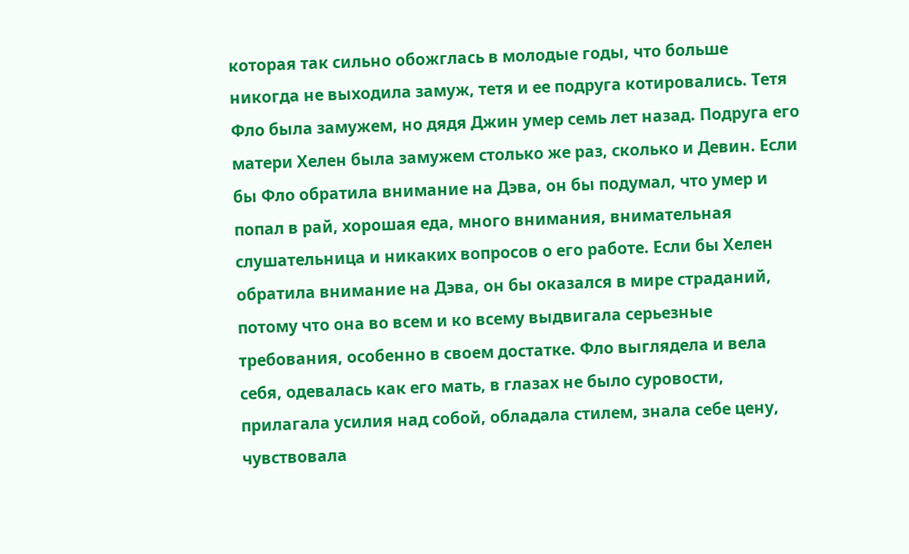которая так сильно обожглась в молодые годы, что больше никогда не выходила замуж, тетя и ее подруга котировались. Тетя Фло была замужем, но дядя Джин умер семь лет назад. Подруга его матери Хелен была замужем столько же раз, сколько и Девин. Если бы Фло обратила внимание на Дэва, он бы подумал, что умер и попал в рай, хорошая еда, много внимания, внимательная слушательница и никаких вопросов о его работе. Если бы Хелен обратила внимание на Дэва, он бы оказался в мире страданий, потому что она во всем и ко всему выдвигала серьезные требования, особенно в своем достатке. Фло выглядела и вела себя, одевалась как его мать, в глазах не было суровости, прилагала усилия над собой, обладала стилем, знала себе цену, чувствовала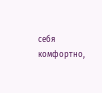себя комфортно,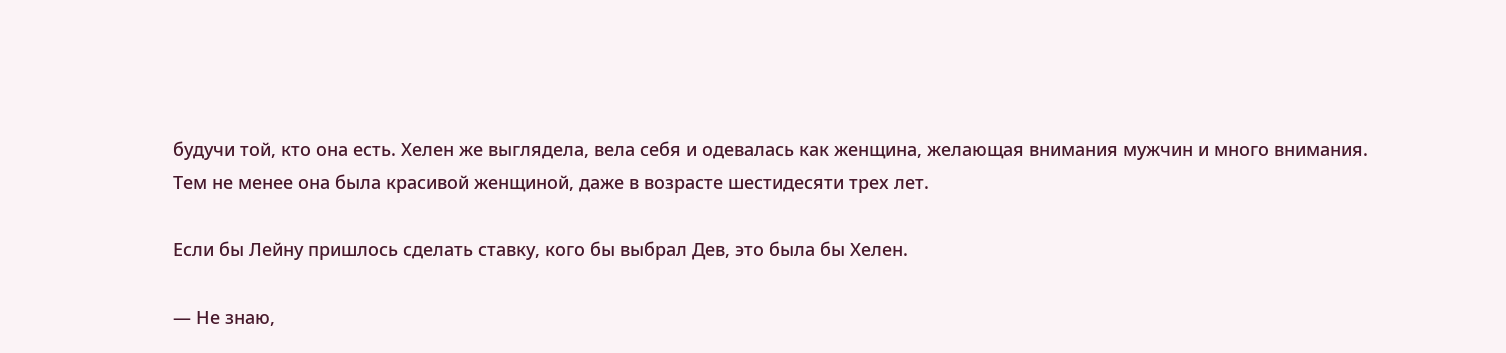будучи той, кто она есть. Хелен же выглядела, вела себя и одевалась как женщина, желающая внимания мужчин и много внимания. Тем не менее она была красивой женщиной, даже в возрасте шестидесяти трех лет.

Если бы Лейну пришлось сделать ставку, кого бы выбрал Дев, это была бы Хелен.

— Не знаю,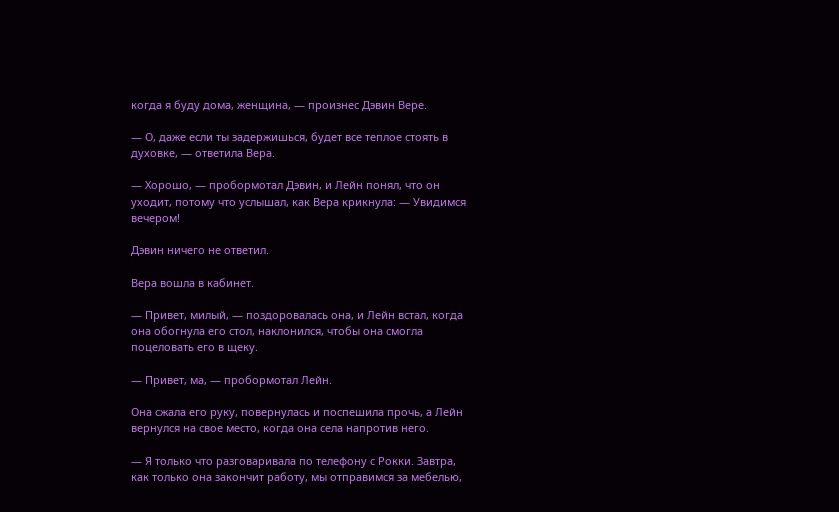когда я буду дома, женщина, — произнес Дэвин Вере.

— О, даже если ты задержишься, будет все теплое стоять в духовке, — ответила Вера.

— Хорошо, — пробормотал Дэвин, и Лейн понял, что он уходит, потому что услышал, как Вера крикнула: — Увидимся вечером!

Дэвин ничего не ответил.

Вера вошла в кабинет.

— Привет, милый, — поздоровалась она, и Лейн встал, когда она обогнула его стол, наклонился, чтобы она смогла поцеловать его в щеку.

— Привет, ма, — пробормотал Лейн.

Она сжала его руку, повернулась и поспешила прочь, а Лейн вернулся на свое место, когда она села напротив него.

— Я только что разговаривала по телефону с Рокки. Завтра, как только она закончит работу, мы отправимся за мебелью,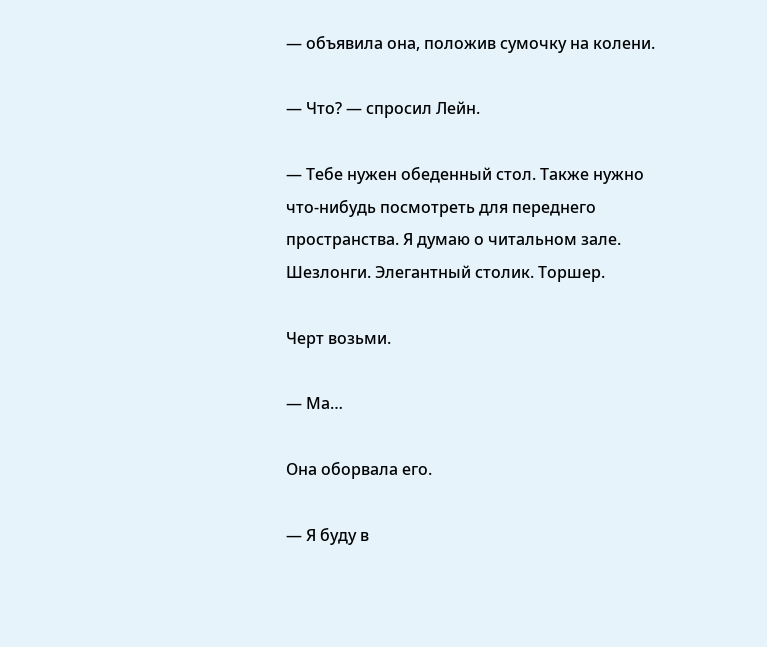— объявила она, положив сумочку на колени.

— Что? — спросил Лейн.

— Тебе нужен обеденный стол. Также нужно что-нибудь посмотреть для переднего пространства. Я думаю о читальном зале. Шезлонги. Элегантный столик. Торшер.

Черт возьми.

— Ма…

Она оборвала его.

— Я буду в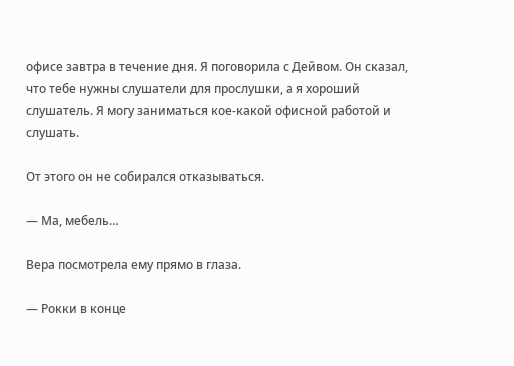офисе завтра в течение дня. Я поговорила с Дейвом. Он сказал, что тебе нужны слушатели для прослушки, а я хороший слушатель. Я могу заниматься кое-какой офисной работой и слушать.

От этого он не собирался отказываться.

— Ма, мебель…

Вера посмотрела ему прямо в глаза.

— Рокки в конце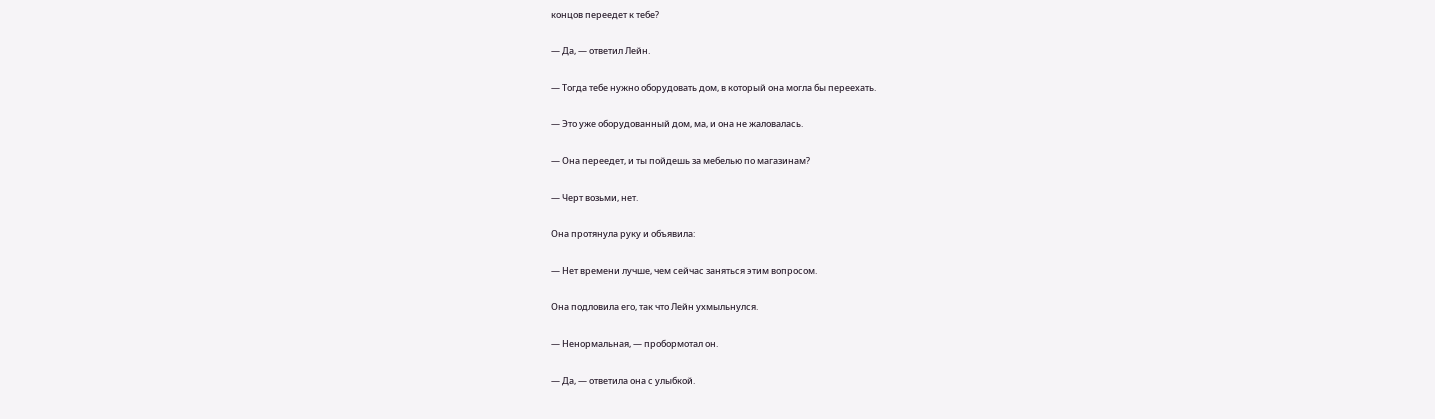концов переедет к тебе?

— Да, — ответил Лейн.

— Тогда тебе нужно оборудовать дом, в который она могла бы переехать.

— Это уже оборудованный дом, ма, и она не жаловалась.

— Она переедет, и ты пойдешь за мебелью по магазинам?

— Черт возьми, нет.

Она протянула руку и объявила:

— Нет времени лучше, чем сейчас заняться этим вопросом.

Она подловила его, так что Лейн ухмыльнулся.

— Ненормальная, — пробормотал он.

— Да, — ответила она с улыбкой.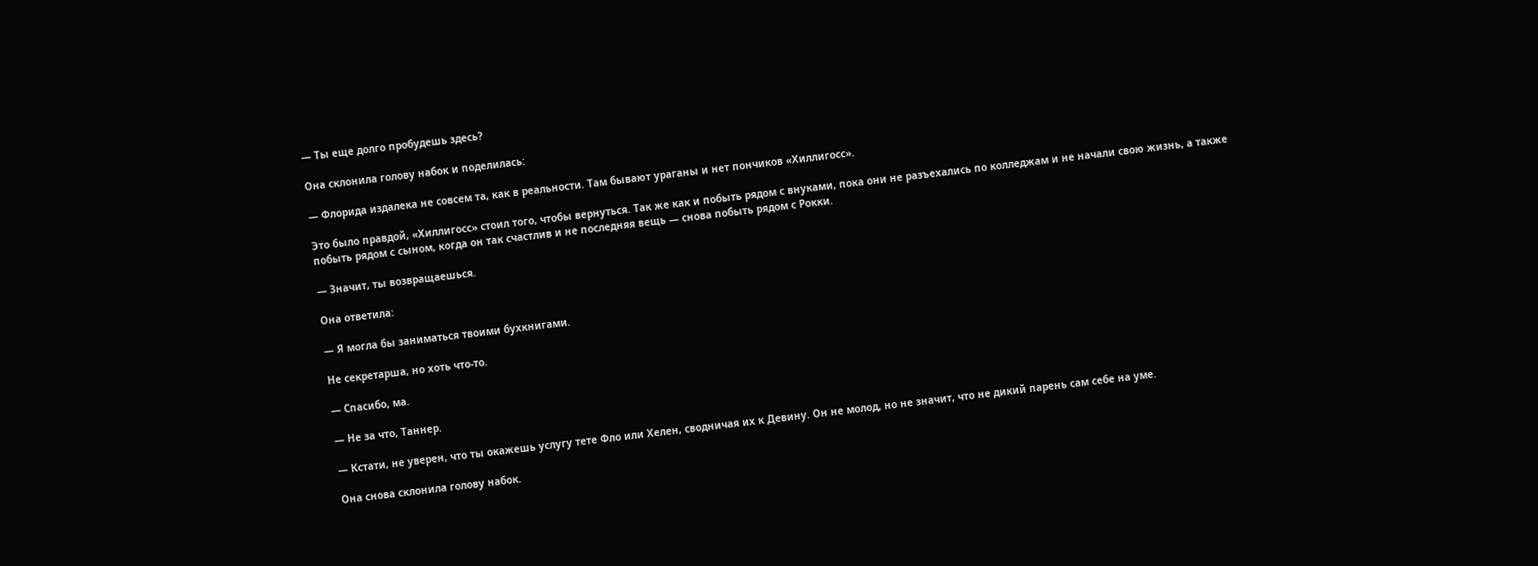— Ты еще долго пробудешь здесь?

Она склонила голову набок и поделилась:

— Флорида издалека не совсем та, как в реальности. Там бывают ураганы и нет пончиков «Хиллигосс».

Это было правдой, «Хиллигосс» стоил того, чтобы вернуться. Так же как и побыть рядом с внуками, пока они не разъехались по колледжам и не начали свою жизнь, а также побыть рядом с сыном, когда он так счастлив и не последняя вещь — снова побыть рядом с Рокки.

— Значит, ты возвращаешься.

Она ответила:

— Я могла бы заниматься твоими бухкнигами.

Не секретарша, но хоть что-то.

— Спасибо, ма.

— Не за что, Таннер.

— Кстати, не уверен, что ты окажешь услугу тете Фло или Хелен, сводничая их к Девину. Он не молод, но не значит, что не дикий парень сам себе на уме.

Она снова склонила голову набок.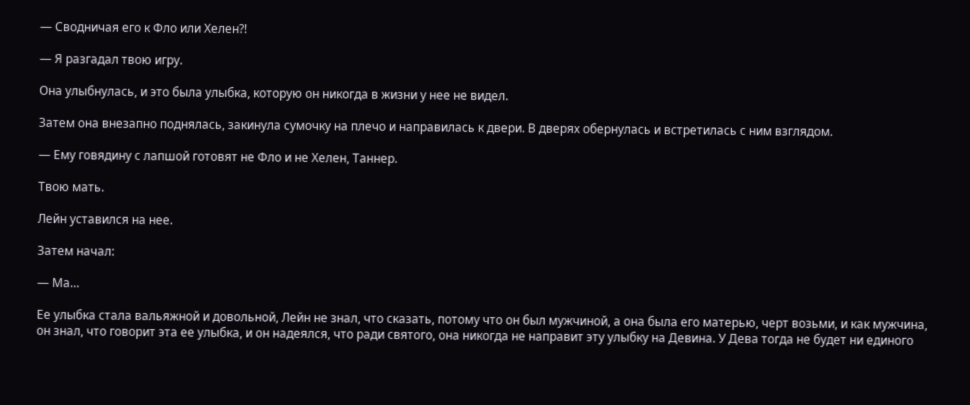— Сводничая его к Фло или Хелен?!

— Я разгадал твою игру.

Она улыбнулась, и это была улыбка, которую он никогда в жизни у нее не видел.

Затем она внезапно поднялась, закинула сумочку на плечо и направилась к двери. В дверях обернулась и встретилась с ним взглядом.

— Ему говядину с лапшой готовят не Фло и не Хелен, Таннер.

Твою мать.

Лейн уставился на нее.

Затем начал:

— Ма…

Ее улыбка стала вальяжной и довольной, Лейн не знал, что сказать, потому что он был мужчиной, а она была его матерью, черт возьми, и как мужчина, он знал, что говорит эта ее улыбка, и он надеялся, что ради святого, она никогда не направит эту улыбку на Девина. У Дева тогда не будет ни единого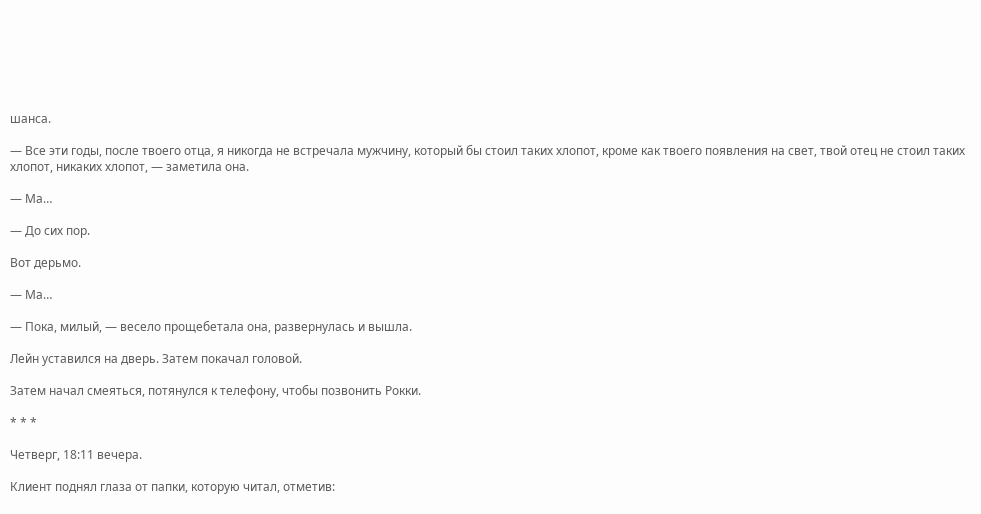шанса.

— Все эти годы, после твоего отца, я никогда не встречала мужчину, который бы стоил таких хлопот, кроме как твоего появления на свет, твой отец не стоил таких хлопот, никаких хлопот, — заметила она.

— Ма…

— До сих пор.

Вот дерьмо.

— Ма…

— Пока, милый, — весело прощебетала она, развернулась и вышла.

Лейн уставился на дверь. Затем покачал головой.

Затем начал смеяться, потянулся к телефону, чтобы позвонить Рокки.

* * *

Четверг, 18:11 вечера.

Клиент поднял глаза от папки, которую читал, отметив: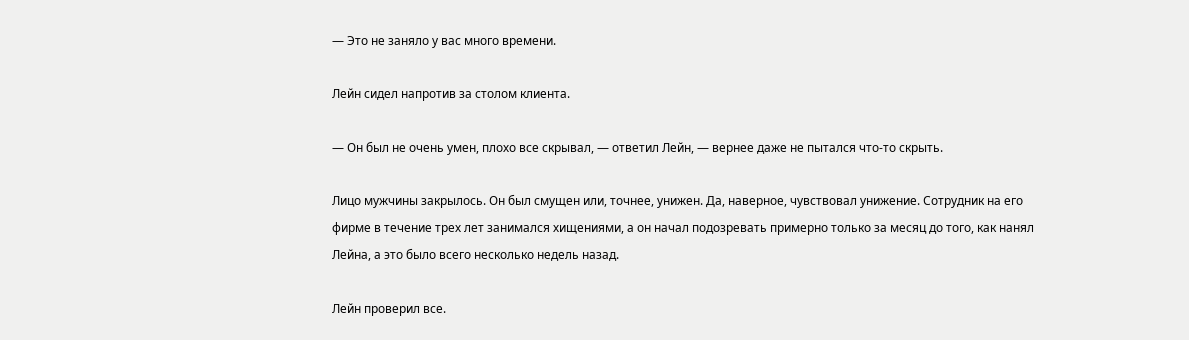— Это не заняло у вас много времени.

Лейн сидел напротив за столом клиента.

— Он был не очень умен, плохо все скрывал, — ответил Лейн, — вернее даже не пытался что-то скрыть.

Лицо мужчины закрылось. Он был смущен или, точнее, унижен. Да, наверное, чувствовал унижение. Сотрудник на его фирме в течение трех лет занимался хищениями, а он начал подозревать примерно только за месяц до того, как нанял Лейна, а это было всего несколько недель назад.

Лейн проверил все.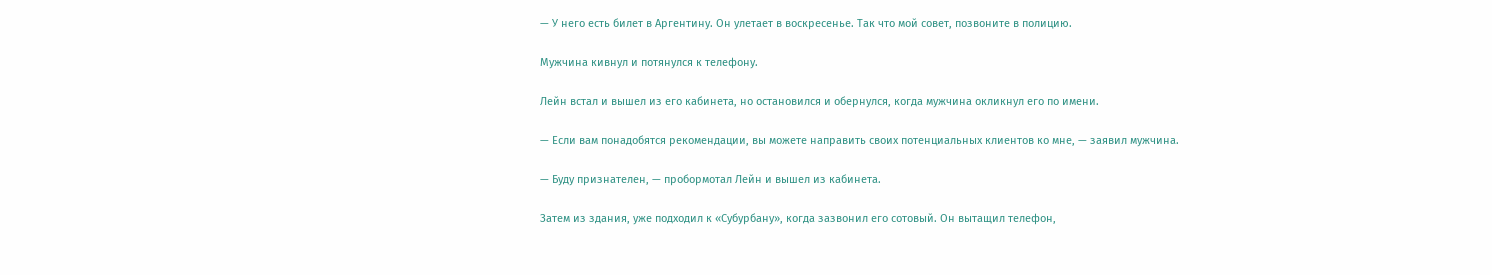— У него есть билет в Аргентину. Он улетает в воскресенье. Так что мой совет, позвоните в полицию.

Мужчина кивнул и потянулся к телефону.

Лейн встал и вышел из его кабинета, но остановился и обернулся, когда мужчина окликнул его по имени.

— Если вам понадобятся рекомендации, вы можете направить своих потенциальных клиентов ко мне, — заявил мужчина.

— Буду признателен, — пробормотал Лейн и вышел из кабинета.

Затем из здания, уже подходил к «Субурбану», когда зазвонил его сотовый. Он вытащил телефон,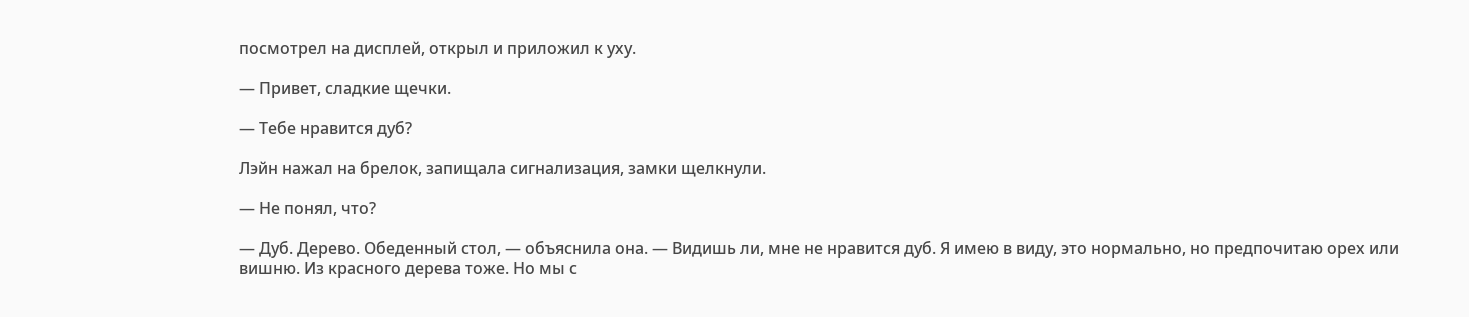посмотрел на дисплей, открыл и приложил к уху.

— Привет, сладкие щечки.

— Тебе нравится дуб?

Лэйн нажал на брелок, запищала сигнализация, замки щелкнули.

— Не понял, что?

— Дуб. Дерево. Обеденный стол, — объяснила она. — Видишь ли, мне не нравится дуб. Я имею в виду, это нормально, но предпочитаю орех или вишню. Из красного дерева тоже. Но мы с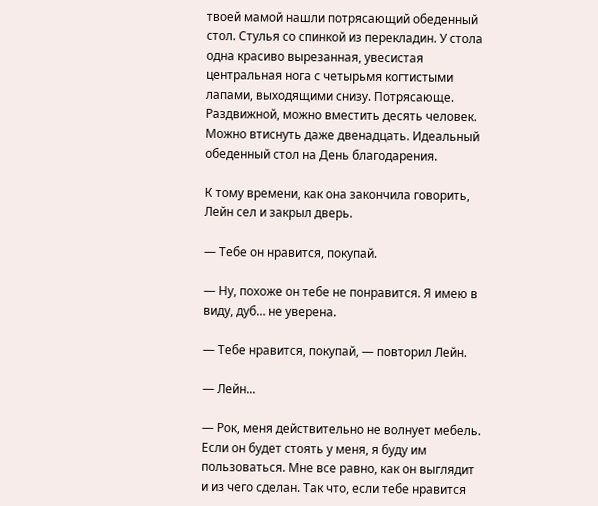твоей мамой нашли потрясающий обеденный стол. Стулья со спинкой из перекладин. У стола одна красиво вырезанная, увесистая центральная нога с четырьмя когтистыми лапами, выходящими снизу. Потрясающе. Раздвижной, можно вместить десять человек. Можно втиснуть даже двенадцать. Идеальный обеденный стол на День благодарения.

К тому времени, как она закончила говорить, Лейн сел и закрыл дверь.

— Тебе он нравится, покупай.

— Ну, похоже он тебе не понравится. Я имею в виду, дуб… не уверена.

— Тебе нравится, покупай, — повторил Лейн.

— Лейн...

— Рок, меня действительно не волнует мебель. Если он будет стоять у меня, я буду им пользоваться. Мне все равно, как он выглядит и из чего сделан. Так что, если тебе нравится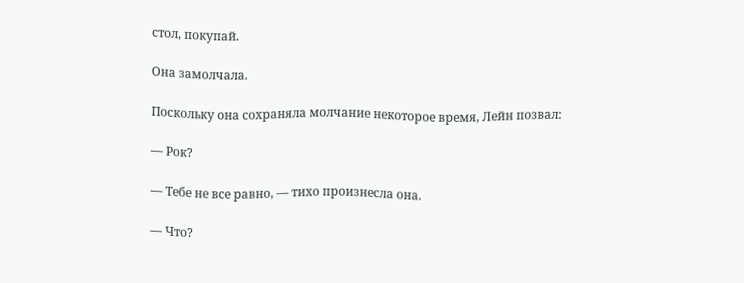стол, покупай.

Она замолчала.

Поскольку она сохраняла молчание некоторое время, Лейн позвал:

— Рок?

— Тебе не все равно, — тихо произнесла она.

— Что?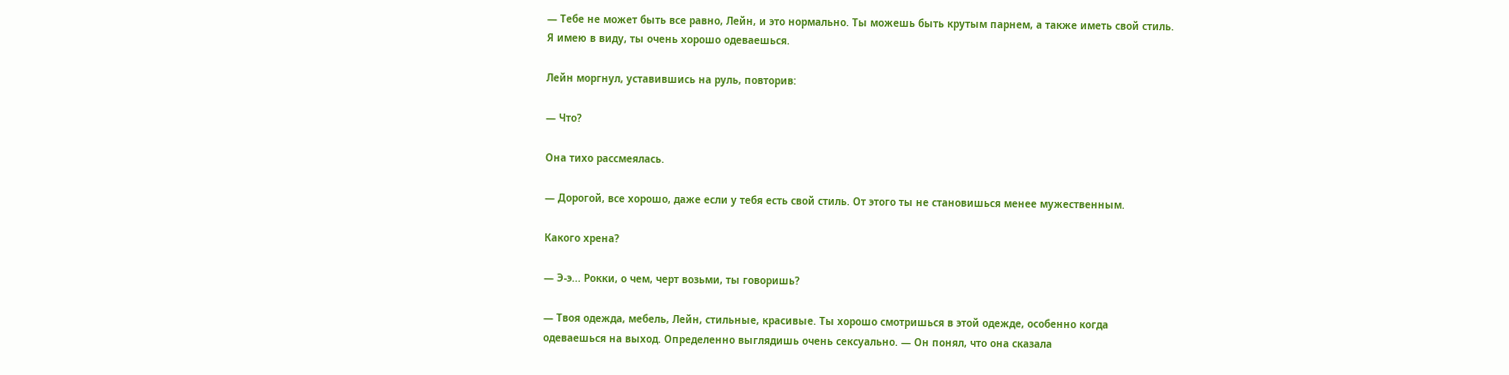— Тебе не может быть все равно, Лейн, и это нормально. Ты можешь быть крутым парнем, а также иметь свой стиль. Я имею в виду, ты очень хорошо одеваешься.

Лейн моргнул, уставившись на руль, повторив:

— Что?

Она тихо рассмеялась.

— Дорогой, все хорошо, даже если у тебя есть свой стиль. От этого ты не становишься менее мужественным.

Какого хрена?

— Э-э... Рокки, о чем, черт возьми, ты говоришь?

— Твоя одежда, мебель, Лейн, стильные, красивые. Ты хорошо смотришься в этой одежде, особенно когда одеваешься на выход. Определенно выглядишь очень сексуально. — Он понял, что она сказала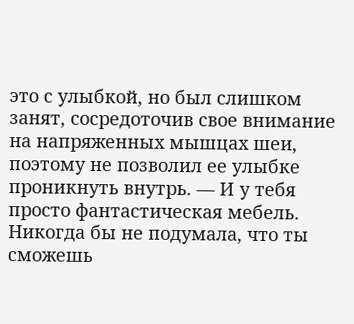это с улыбкой, но был слишком занят, сосредоточив свое внимание на напряженных мышцах шеи, поэтому не позволил ее улыбке проникнуть внутрь. — И у тебя просто фантастическая мебель. Никогда бы не подумала, что ты сможешь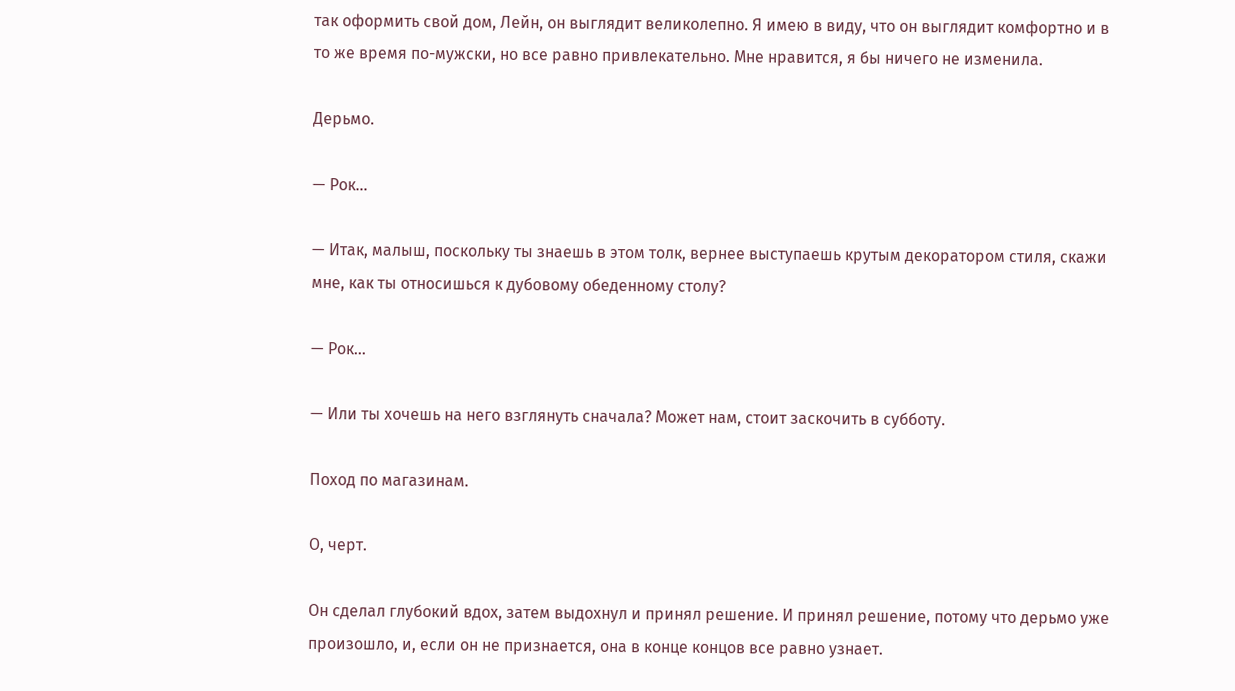так оформить свой дом, Лейн, он выглядит великолепно. Я имею в виду, что он выглядит комфортно и в то же время по-мужски, но все равно привлекательно. Мне нравится, я бы ничего не изменила.

Дерьмо.

— Рок…

— Итак, малыш, поскольку ты знаешь в этом толк, вернее выступаешь крутым декоратором стиля, скажи мне, как ты относишься к дубовому обеденному столу?

— Рок…

— Или ты хочешь на него взглянуть сначала? Может нам, стоит заскочить в субботу.

Поход по магазинам.

О, черт.

Он сделал глубокий вдох, затем выдохнул и принял решение. И принял решение, потому что дерьмо уже произошло, и, если он не признается, она в конце концов все равно узнает.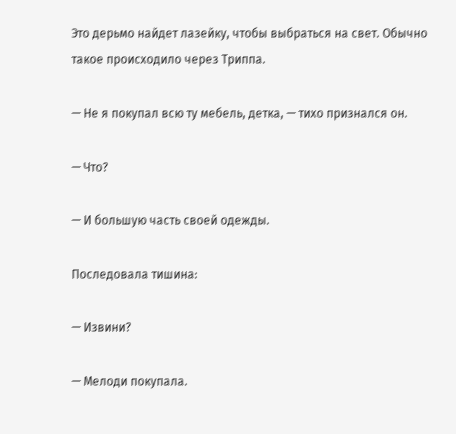Это дерьмо найдет лазейку, чтобы выбраться на свет. Обычно такое происходило через Триппа.

— Не я покупал всю ту мебель, детка, — тихо признался он.

— Что?

— И большую часть своей одежды.

Последовала тишина:

— Извини?

— Мелоди покупала.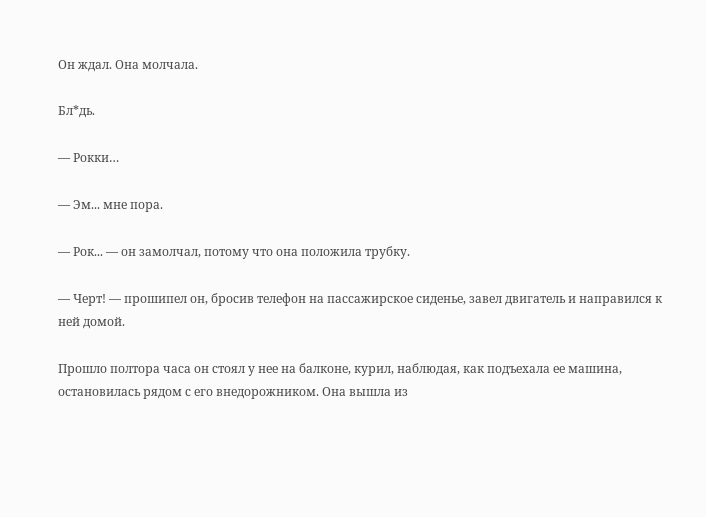Он ждал. Она молчала.

Бл*дь.

— Рокки…

— Эм... мне пора.

— Рок... — он замолчал, потому что она положила трубку.

— Черт! — прошипел он, бросив телефон на пассажирское сиденье, завел двигатель и направился к ней домой.

Прошло полтора часа он стоял у нее на балконе, курил, наблюдая, как подъехала ее машина, остановилась рядом с его внедорожником. Она вышла из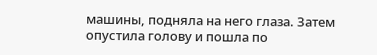машины, подняла на него глаза. Затем опустила голову и пошла по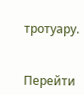тротуару.


Перейти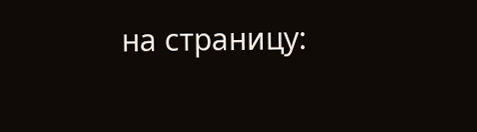на страницу: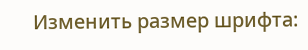Изменить размер шрифта: